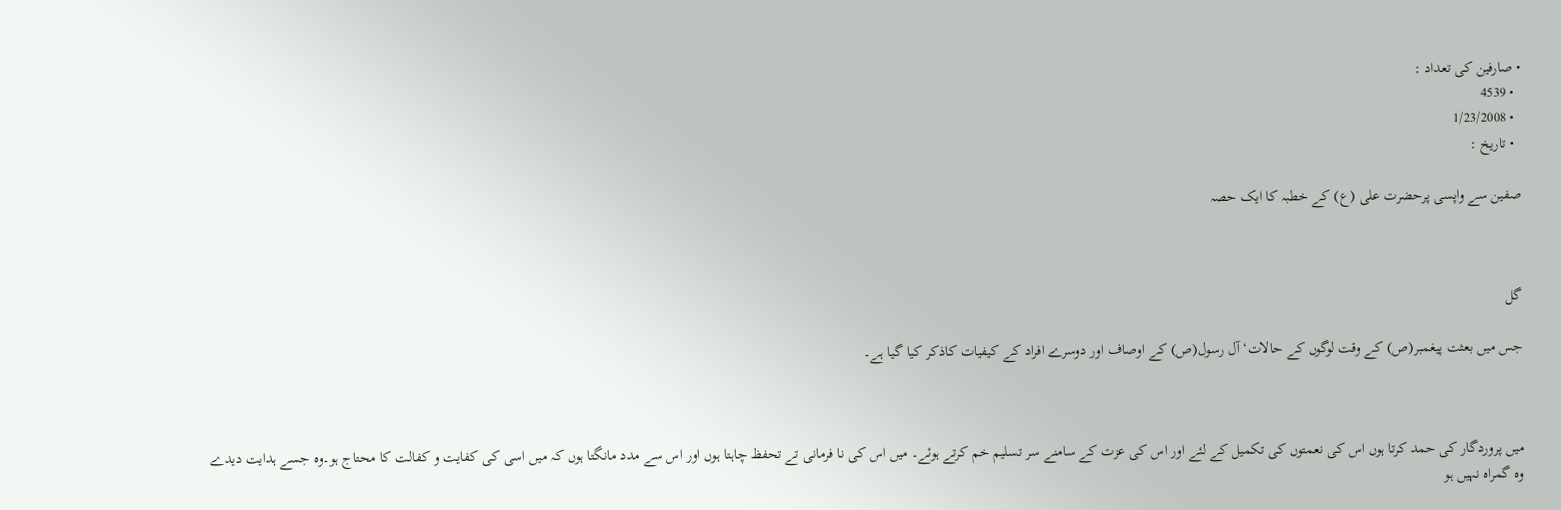• صارفین کی تعداد :
  • 4539
  • 1/23/2008
  • تاريخ :

صفین سے واپسی پرحضرت علی (ع) کے خطبہ کا ایک حصہ



گل

جس میں بعثت پیغمبر(ص) کے وقت لوگوں کے حالات‘ آل رسول(ص) کے اوصاف اور دوسرے افراد کے کیفیات کاذکر کیا گیا ہے۔



میں پروردگار کی حمد کرتا ہوں اس کی نعمتوں کی تکمیل کے لئے اور اس کی عزت کے سامنے سر تسلیم خم کرتے ہوئے۔ میں اس کی نا فرمانی تے تحفظ چاہتا ہوں اور اس سے مدد مانگتا ہوں کہ میں اسی کی کفایت و کفالت کا محتاج ہو۔وہ جسے ہدایت دیدے وہ گمراہ نہیں ہو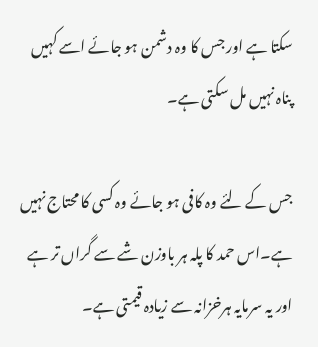سکتا ہے اور جس کا وہ دشمن ہو جائے اسے کہیں پناہ نہیں مل سکتی ہے۔

جس کے لئے وہ کافی ہو جائے وہ کسی کا محتاج نہیں ہے۔اس حمد کا پلہ ہر باوزن شے سے گراں تر ہے اور یہ سرمایہ ہرخزانہ سے زیادہ قیمتی ہے۔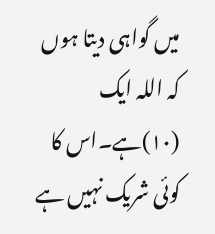میں گواہی دیتا ہوں کہ اللہ ایک (۱۰)ہے۔اس کا کوئی شریک نہیں ہے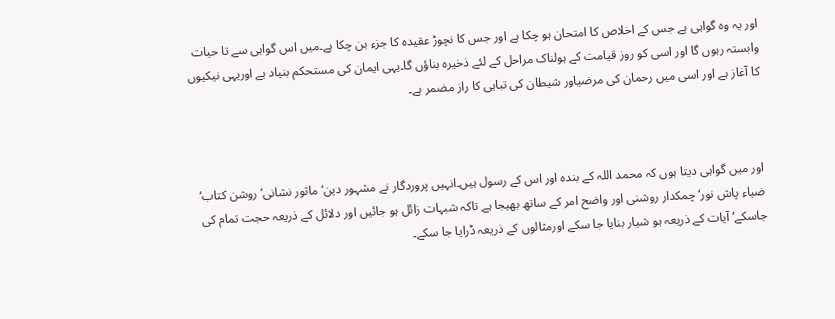اور یہ وہ گواہی ہے جس کے اخلاص کا امتحان ہو چکا ہے اور جس کا نچوڑ عقیدہ کا جزء بن چکا ہے۔میں اس گواہی سے تا حیات وابستہ رہوں گا اور اسی کو روز قیامت کے ہولناک مراحل کے لئے ذخیرہ بناؤں گا۔یہی ایمان کی مستحکم بنیاد ہے اوریہی نیکیوں کا آغاز ہے اور اسی میں رحمان کی مرضیاور شیطان کی تباہی کا راز مضمر ہے۔



اور میں گواہی دیتا ہوں کہ محمد اللہ کے بندہ اور اس کے رسول ہیں۔انہیں پروردگار نے مشہور دین‘ ماثور نشانی‘ روشن کتاب‘ ضیاء پاش نور‘ چمکدار روشنی اور واضح امر کے ساتھ بھیجا ہے تاکہ شبہات زائل ہو جائیں اور دلائل کے ذریعہ حجت تمام کی جاسکے‘ آیات کے ذریعہ ہو شیار بنایا جا سکے اورمثالوں کے ذریعہ ڈرایا جا سکے۔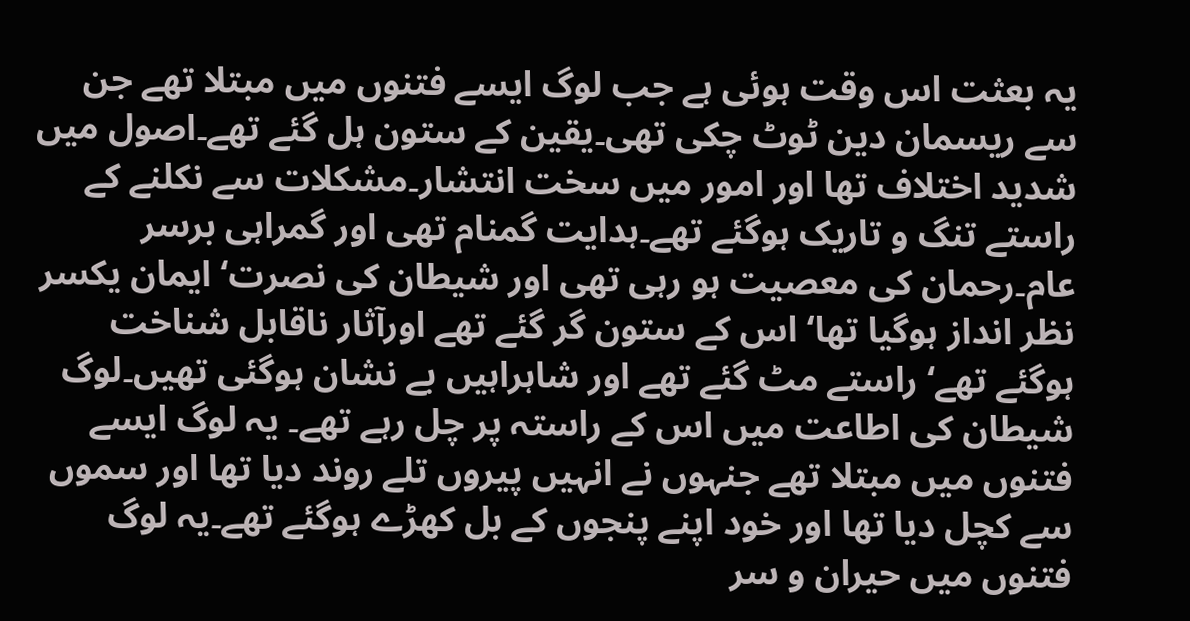یہ بعثت اس وقت ہوئی ہے جب لوگ ایسے فتنوں میں مبتلا تھے جن سے ریسمان دین ٹوٹ چکی تھی۔یقین کے ستون ہل گئے تھے۔اصول میں شدید اختلاف تھا اور امور میں سخت انتشار۔مشکلات سے نکلنے کے راستے تنگ و تاریک ہوگئے تھے۔ہدایت گمنام تھی اور گمراہی برسر عام۔رحمان کی معصیت ہو رہی تھی اور شیطان کی نصرت‘ ایمان یکسر نظر انداز ہوگیا تھا‘ اس کے ستون گر گئے تھے اورآثار ناقابل شناخت ہوگئے تھے‘ راستے مٹ گئے تھے اور شاہراہیں بے نشان ہوگئی تھیں۔لوگ شیطان کی اطاعت میں اس کے راستہ پر چل رہے تھے۔ یہ لوگ ایسے فتنوں میں مبتلا تھے جنہوں نے انہیں پیروں تلے روند دیا تھا اور سموں سے کچل دیا تھا اور خود اپنے پنجوں کے بل کھڑے ہوگئے تھے۔یہ لوگ فتنوں میں حیران و سر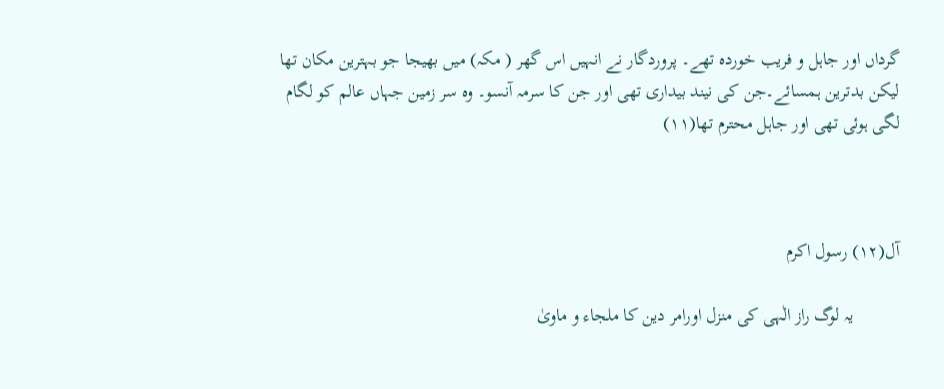گرداں اور جاہل و فریب خوردہ تھے۔ پروردگار نے انہیں اس گھر ( مکہ) میں بھیجا جو بہترین مکان تھا لیکن بدترین ہمسائے۔جن کی نیند بیداری تھی اور جن کا سرمہ آنسو۔ وہ سر زمین جہاں عالم کو لگام لگی ہوئی تھی اور جاہل محترم تھا(۱۱)



آل(۱۲) رسول اکرم

          یہ لوگ راز الٰہی کی منزل اورامر دین کا ملجاء و ماویٰ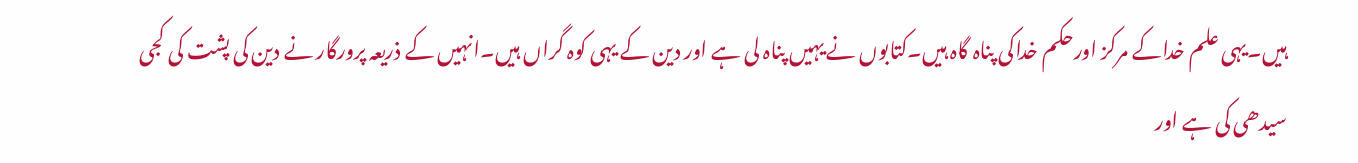ہیں۔یہی علم خداکے مرکز اورحکم خداکی پناہ گاہ ہیں۔کتابوں نے یہیں پناہ لی ہے اور دین کے یہی کوہ گراں ہیں۔انہیں کے ذریعہ پرورگار نے دین کی پشت کی کجی سیدھی کی ہے اور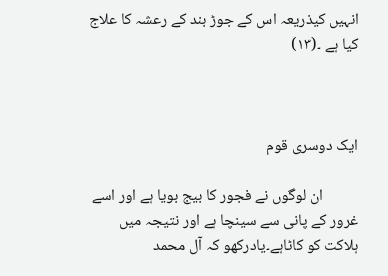انہیں کیذریعہ اس کے جوڑ بند کے رعشہ کا علاج کیا ہے ۔(۱۳)



ایک دوسری قوم

          ان لوگوں نے فجور کا بیج بویا ہے اور اسے غرور کے پانی سے سینچا ہے اور نتیجہ میں ہلاکت کو کاٹاہے۔یادرکھو کہ آل محمد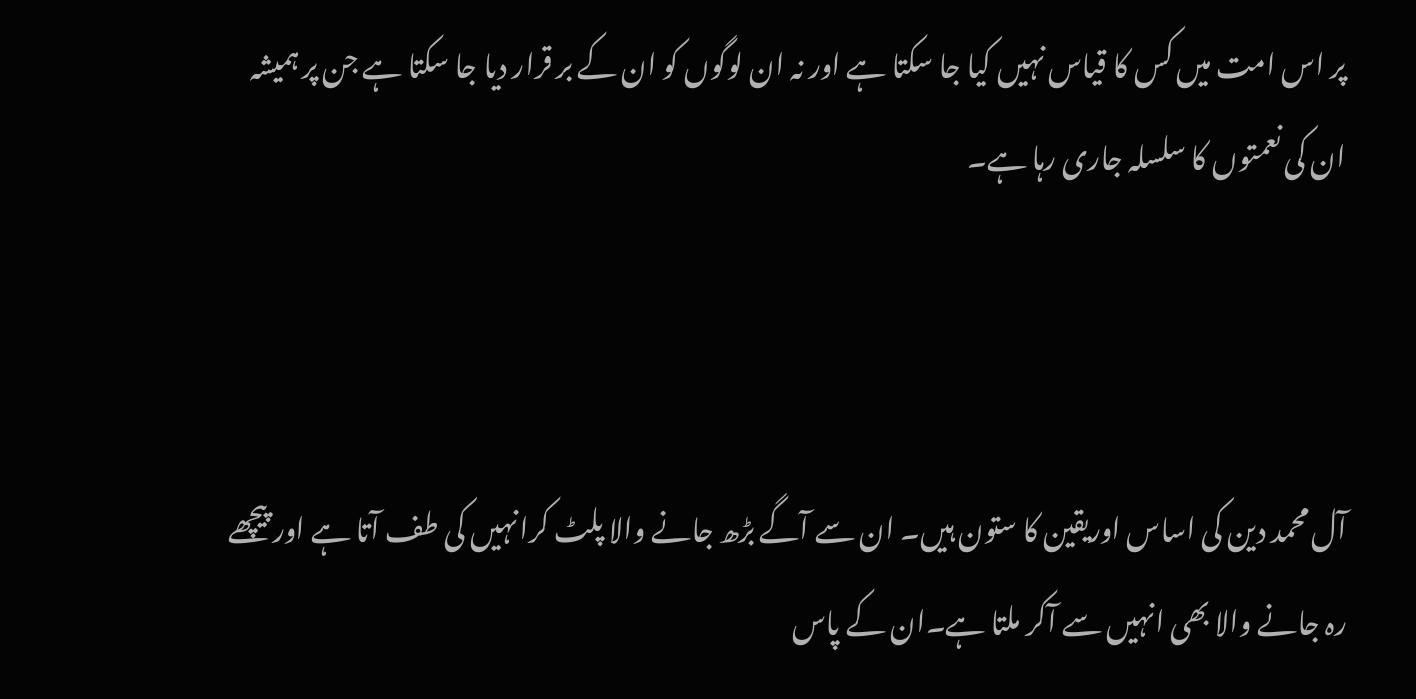پر اس امت میں کس کا قیاس نہیں کیا جا سکتا ہے اور نہ ان لوگوں کو ان کے بر قرار دیا جا سکتا ہے جن پر ہمیشہ ان کی نعمتوں کا سلسلہ جاری رہا ہے۔



آل محمد دین کی اساس اوریقین کا ستون ہیں۔ ان سے آگے بڑھ جانے والا پلٹ کرانہیں کی طف آتا ہے اور پیچھے رہ جانے والا بھی انہیں سے آکر ملتا ہے۔ان کے پاس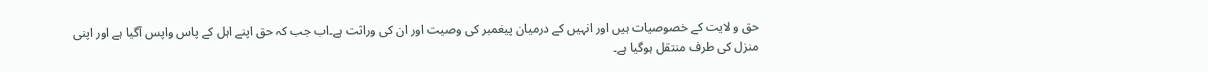حق و لایت کے خصوصیات ہیں اور انہیں کے درمیان پیغمبر کی وصیت اور ان کی وراثت ہے۔اب جب کہ حق اپنے اہل کے پاس واپس آگیا ہے اور اپنی منزل کی طرف منتقل ہوگیا ہے۔